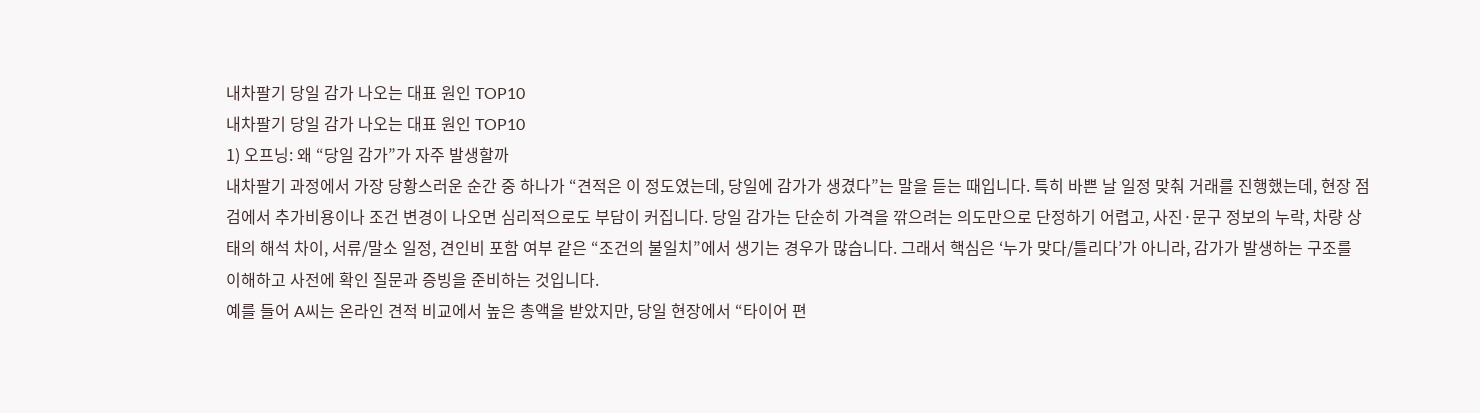내차팔기 당일 감가 나오는 대표 원인 TOP10
내차팔기 당일 감가 나오는 대표 원인 TOP10
1) 오프닝: 왜 “당일 감가”가 자주 발생할까
내차팔기 과정에서 가장 당황스러운 순간 중 하나가 “견적은 이 정도였는데, 당일에 감가가 생겼다”는 말을 듣는 때입니다. 특히 바쁜 날 일정 맞춰 거래를 진행했는데, 현장 점검에서 추가비용이나 조건 변경이 나오면 심리적으로도 부담이 커집니다. 당일 감가는 단순히 가격을 깎으려는 의도만으로 단정하기 어렵고, 사진·문구 정보의 누락, 차량 상태의 해석 차이, 서류/말소 일정, 견인비 포함 여부 같은 “조건의 불일치”에서 생기는 경우가 많습니다. 그래서 핵심은 ‘누가 맞다/틀리다’가 아니라, 감가가 발생하는 구조를 이해하고 사전에 확인 질문과 증빙을 준비하는 것입니다.
예를 들어 A씨는 온라인 견적 비교에서 높은 총액을 받았지만, 당일 현장에서 “타이어 편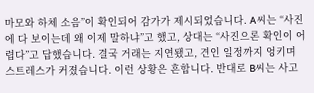마모와 하체 소음”이 확인되어 감가가 제시되었습니다. A씨는 “사진에 다 보이는데 왜 이제 말하냐”고 했고, 상대는 “사진으론 확인이 어렵다”고 답했습니다. 결국 거래는 지연됐고, 견인 일정까지 엉키며 스트레스가 커졌습니다. 이런 상황은 흔합니다. 반대로 B씨는 사고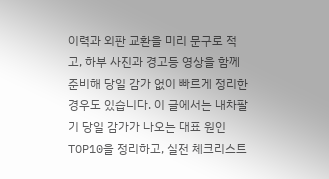이력과 외판 교환을 미리 문구로 적고, 하부 사진과 경고등 영상을 함께 준비해 당일 감가 없이 빠르게 정리한 경우도 있습니다. 이 글에서는 내차팔기 당일 감가가 나오는 대표 원인 TOP10을 정리하고, 실전 체크리스트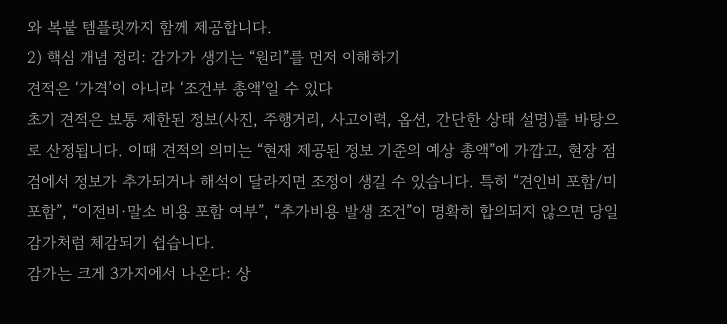와 복붙 템플릿까지 함께 제공합니다.
2) 핵심 개념 정리: 감가가 생기는 “원리”를 먼저 이해하기
견적은 ‘가격’이 아니라 ‘조건부 총액’일 수 있다
초기 견적은 보통 제한된 정보(사진, 주행거리, 사고이력, 옵션, 간단한 상태 설명)를 바탕으로 산정됩니다. 이때 견적의 의미는 “현재 제공된 정보 기준의 예상 총액”에 가깝고, 현장 점검에서 정보가 추가되거나 해석이 달라지면 조정이 생길 수 있습니다. 특히 “견인비 포함/미포함”, “이전비·말소 비용 포함 여부”, “추가비용 발생 조건”이 명확히 합의되지 않으면 당일 감가처럼 체감되기 쉽습니다.
감가는 크게 3가지에서 나온다: 상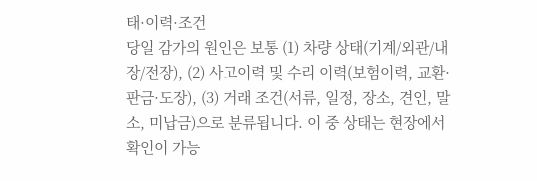태·이력·조건
당일 감가의 원인은 보통 (1) 차량 상태(기계/외관/내장/전장), (2) 사고이력 및 수리 이력(보험이력, 교환·판금·도장), (3) 거래 조건(서류, 일정, 장소, 견인, 말소, 미납금)으로 분류됩니다. 이 중 상태는 현장에서 확인이 가능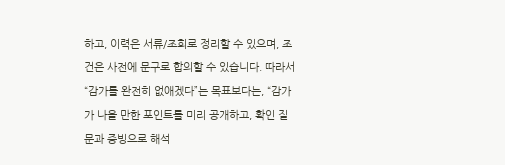하고, 이력은 서류/조회로 정리할 수 있으며, 조건은 사전에 문구로 합의할 수 있습니다. 따라서 “감가를 완전히 없애겠다”는 목표보다는, “감가가 나올 만한 포인트를 미리 공개하고, 확인 질문과 증빙으로 해석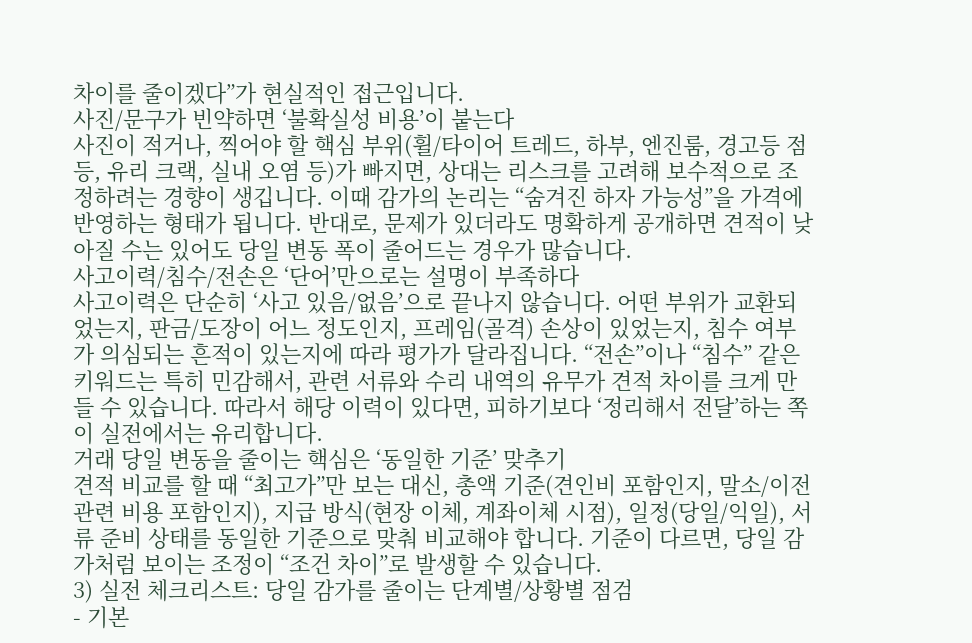차이를 줄이겠다”가 현실적인 접근입니다.
사진/문구가 빈약하면 ‘불확실성 비용’이 붙는다
사진이 적거나, 찍어야 할 핵심 부위(휠/타이어 트레드, 하부, 엔진룸, 경고등 점등, 유리 크랙, 실내 오염 등)가 빠지면, 상대는 리스크를 고려해 보수적으로 조정하려는 경향이 생깁니다. 이때 감가의 논리는 “숨겨진 하자 가능성”을 가격에 반영하는 형태가 됩니다. 반대로, 문제가 있더라도 명확하게 공개하면 견적이 낮아질 수는 있어도 당일 변동 폭이 줄어드는 경우가 많습니다.
사고이력/침수/전손은 ‘단어’만으로는 설명이 부족하다
사고이력은 단순히 ‘사고 있음/없음’으로 끝나지 않습니다. 어떤 부위가 교환되었는지, 판금/도장이 어느 정도인지, 프레임(골격) 손상이 있었는지, 침수 여부가 의심되는 흔적이 있는지에 따라 평가가 달라집니다. “전손”이나 “침수” 같은 키워드는 특히 민감해서, 관련 서류와 수리 내역의 유무가 견적 차이를 크게 만들 수 있습니다. 따라서 해당 이력이 있다면, 피하기보다 ‘정리해서 전달’하는 쪽이 실전에서는 유리합니다.
거래 당일 변동을 줄이는 핵심은 ‘동일한 기준’ 맞추기
견적 비교를 할 때 “최고가”만 보는 대신, 총액 기준(견인비 포함인지, 말소/이전 관련 비용 포함인지), 지급 방식(현장 이체, 계좌이체 시점), 일정(당일/익일), 서류 준비 상태를 동일한 기준으로 맞춰 비교해야 합니다. 기준이 다르면, 당일 감가처럼 보이는 조정이 “조건 차이”로 발생할 수 있습니다.
3) 실전 체크리스트: 당일 감가를 줄이는 단계별/상황별 점검
- 기본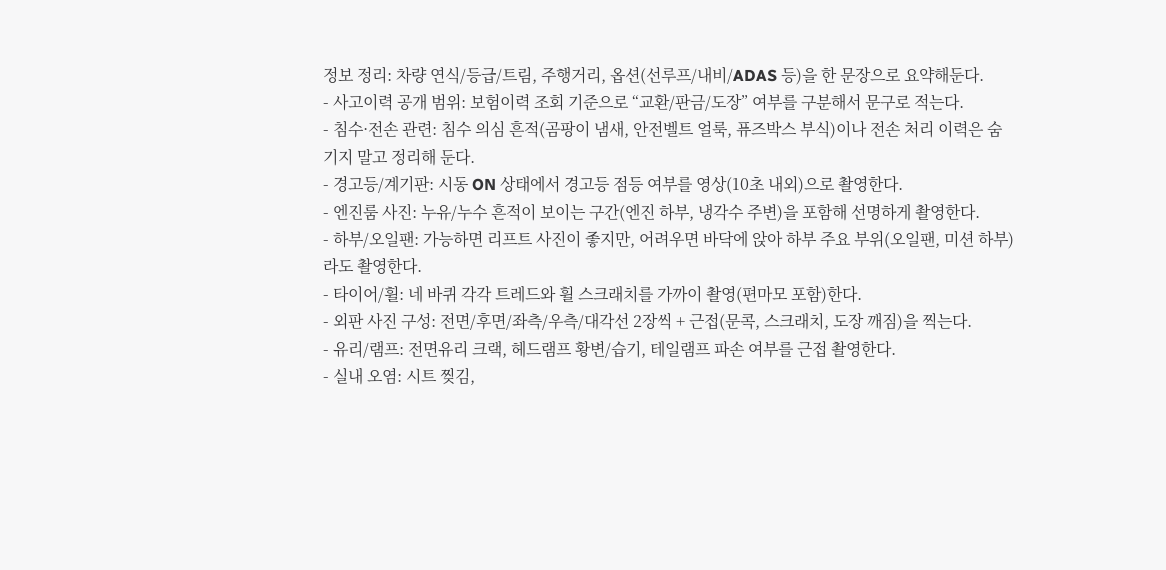정보 정리: 차량 연식/등급/트림, 주행거리, 옵션(선루프/내비/ADAS 등)을 한 문장으로 요약해둔다.
- 사고이력 공개 범위: 보험이력 조회 기준으로 “교환/판금/도장” 여부를 구분해서 문구로 적는다.
- 침수·전손 관련: 침수 의심 흔적(곰팡이 냄새, 안전벨트 얼룩, 퓨즈박스 부식)이나 전손 처리 이력은 숨기지 말고 정리해 둔다.
- 경고등/계기판: 시동 ON 상태에서 경고등 점등 여부를 영상(10초 내외)으로 촬영한다.
- 엔진룸 사진: 누유/누수 흔적이 보이는 구간(엔진 하부, 냉각수 주변)을 포함해 선명하게 촬영한다.
- 하부/오일팬: 가능하면 리프트 사진이 좋지만, 어려우면 바닥에 앉아 하부 주요 부위(오일팬, 미션 하부)라도 촬영한다.
- 타이어/휠: 네 바퀴 각각 트레드와 휠 스크래치를 가까이 촬영(편마모 포함)한다.
- 외판 사진 구성: 전면/후면/좌측/우측/대각선 2장씩 + 근접(문콕, 스크래치, 도장 깨짐)을 찍는다.
- 유리/램프: 전면유리 크랙, 헤드램프 황변/습기, 테일램프 파손 여부를 근접 촬영한다.
- 실내 오염: 시트 찢김,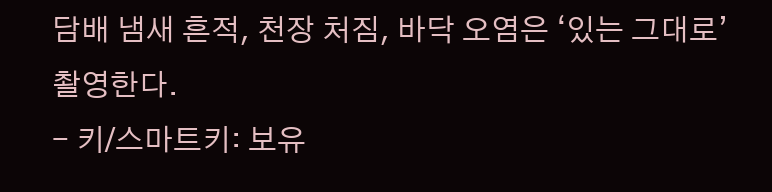담배 냄새 흔적, 천장 처짐, 바닥 오염은 ‘있는 그대로’ 촬영한다.
- 키/스마트키: 보유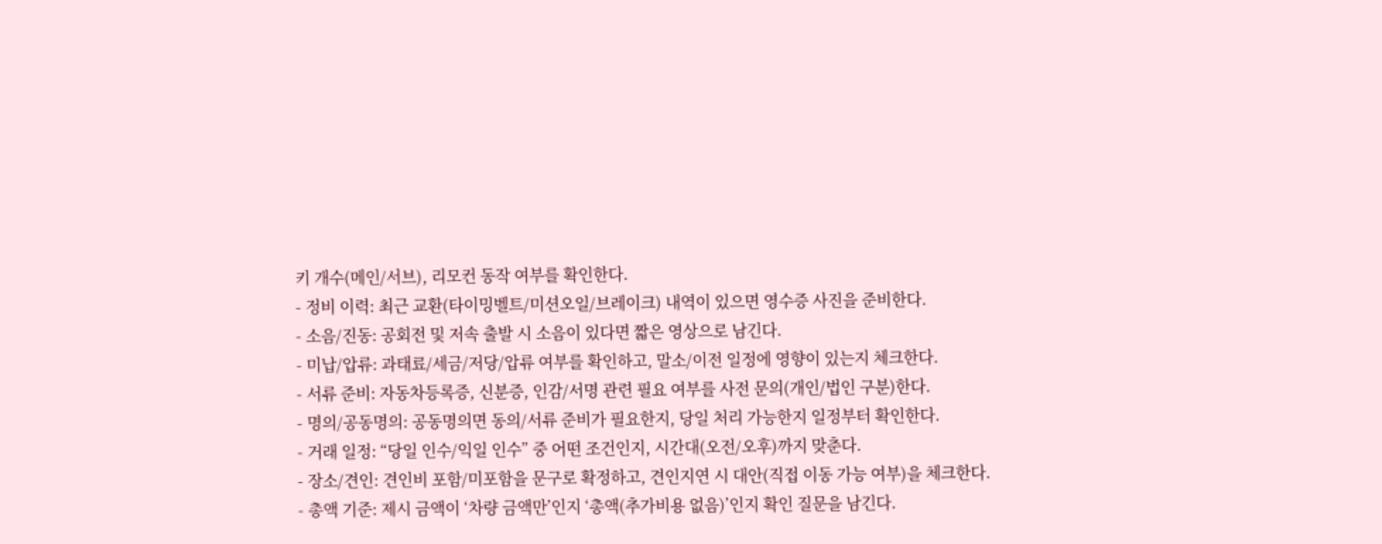키 개수(메인/서브), 리모컨 동작 여부를 확인한다.
- 정비 이력: 최근 교환(타이밍벨트/미션오일/브레이크) 내역이 있으면 영수증 사진을 준비한다.
- 소음/진동: 공회전 및 저속 출발 시 소음이 있다면 짧은 영상으로 남긴다.
- 미납/압류: 과태료/세금/저당/압류 여부를 확인하고, 말소/이전 일정에 영향이 있는지 체크한다.
- 서류 준비: 자동차등록증, 신분증, 인감/서명 관련 필요 여부를 사전 문의(개인/법인 구분)한다.
- 명의/공동명의: 공동명의면 동의/서류 준비가 필요한지, 당일 처리 가능한지 일정부터 확인한다.
- 거래 일정: “당일 인수/익일 인수” 중 어떤 조건인지, 시간대(오전/오후)까지 맞춘다.
- 장소/견인: 견인비 포함/미포함을 문구로 확정하고, 견인지연 시 대안(직접 이동 가능 여부)을 체크한다.
- 총액 기준: 제시 금액이 ‘차량 금액만’인지 ‘총액(추가비용 없음)’인지 확인 질문을 남긴다.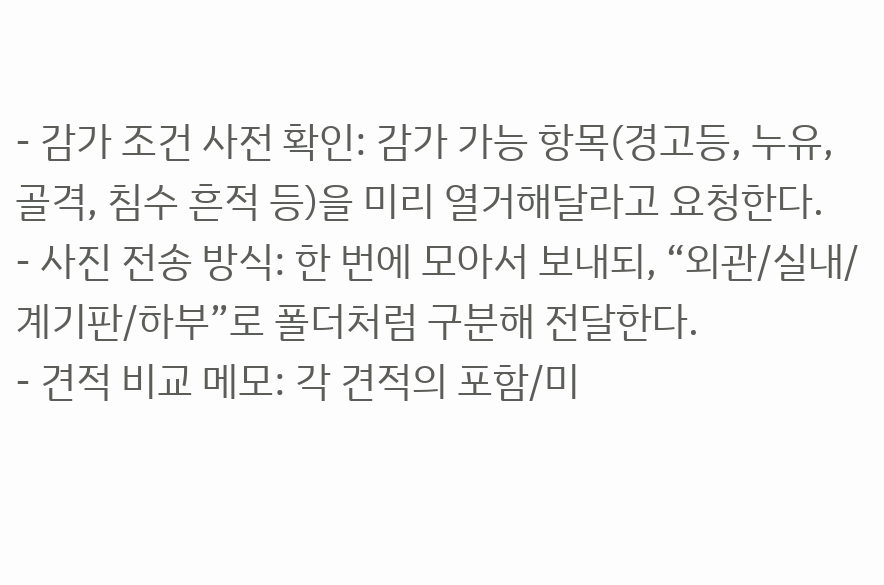- 감가 조건 사전 확인: 감가 가능 항목(경고등, 누유, 골격, 침수 흔적 등)을 미리 열거해달라고 요청한다.
- 사진 전송 방식: 한 번에 모아서 보내되, “외관/실내/계기판/하부”로 폴더처럼 구분해 전달한다.
- 견적 비교 메모: 각 견적의 포함/미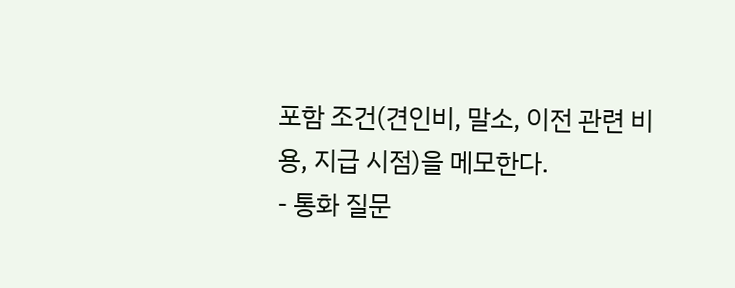포함 조건(견인비, 말소, 이전 관련 비용, 지급 시점)을 메모한다.
- 통화 질문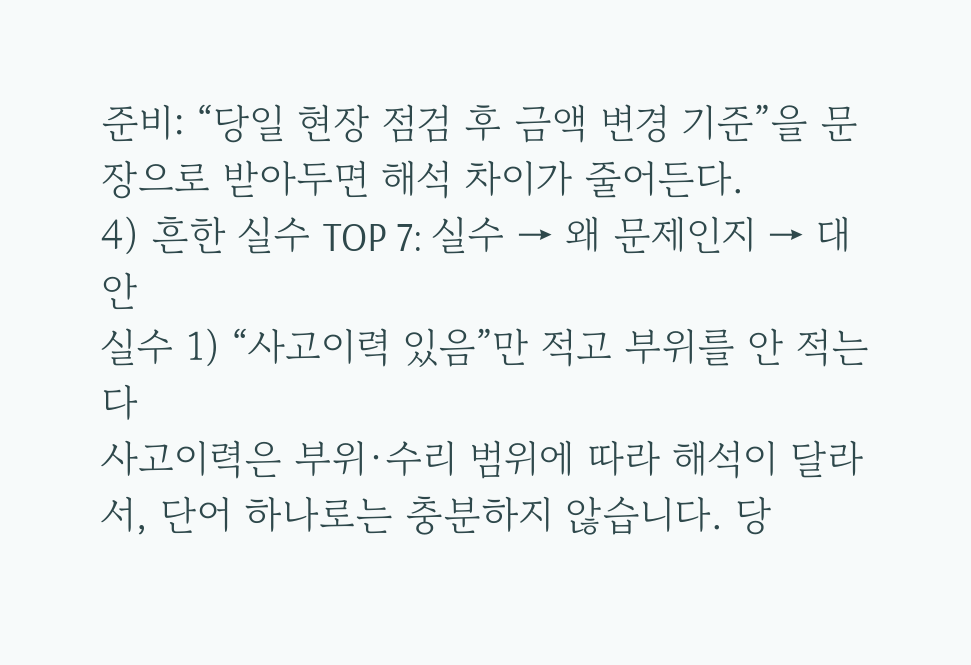준비: “당일 현장 점검 후 금액 변경 기준”을 문장으로 받아두면 해석 차이가 줄어든다.
4) 흔한 실수 TOP 7: 실수 → 왜 문제인지 → 대안
실수 1) “사고이력 있음”만 적고 부위를 안 적는다
사고이력은 부위·수리 범위에 따라 해석이 달라서, 단어 하나로는 충분하지 않습니다. 당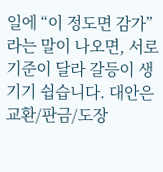일에 “이 정도면 감가”라는 말이 나오면, 서로 기준이 달라 갈등이 생기기 쉽습니다. 대안은 교환/판금/도장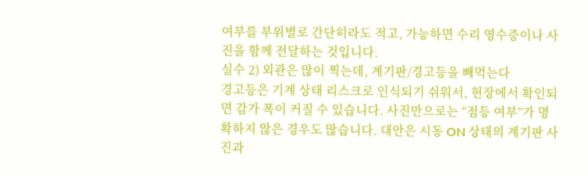여부를 부위별로 간단히라도 적고, 가능하면 수리 영수증이나 사진을 함께 전달하는 것입니다.
실수 2) 외관은 많이 찍는데, 계기판/경고등을 빼먹는다
경고등은 기계 상태 리스크로 인식되기 쉬워서, 현장에서 확인되면 감가 폭이 커질 수 있습니다. 사진만으로는 “점등 여부”가 명확하지 않은 경우도 많습니다. 대안은 시동 ON 상태의 계기판 사진과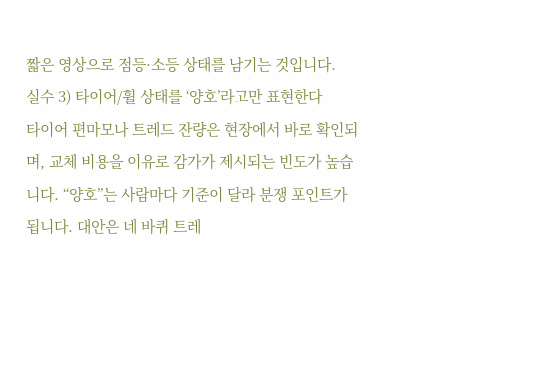짧은 영상으로 점등·소등 상태를 남기는 것입니다.
실수 3) 타이어/휠 상태를 ‘양호’라고만 표현한다
타이어 편마모나 트레드 잔량은 현장에서 바로 확인되며, 교체 비용을 이유로 감가가 제시되는 빈도가 높습니다. “양호”는 사람마다 기준이 달라 분쟁 포인트가 됩니다. 대안은 네 바퀴 트레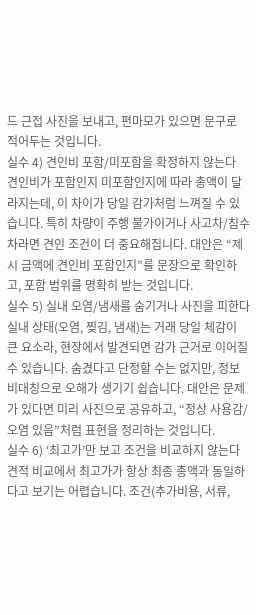드 근접 사진을 보내고, 편마모가 있으면 문구로 적어두는 것입니다.
실수 4) 견인비 포함/미포함을 확정하지 않는다
견인비가 포함인지 미포함인지에 따라 총액이 달라지는데, 이 차이가 당일 감가처럼 느껴질 수 있습니다. 특히 차량이 주행 불가이거나 사고차/침수차라면 견인 조건이 더 중요해집니다. 대안은 “제시 금액에 견인비 포함인지”를 문장으로 확인하고, 포함 범위를 명확히 받는 것입니다.
실수 5) 실내 오염/냄새를 숨기거나 사진을 피한다
실내 상태(오염, 찢김, 냄새)는 거래 당일 체감이 큰 요소라, 현장에서 발견되면 감가 근거로 이어질 수 있습니다. 숨겼다고 단정할 수는 없지만, 정보 비대칭으로 오해가 생기기 쉽습니다. 대안은 문제가 있다면 미리 사진으로 공유하고, “정상 사용감/오염 있음”처럼 표현을 정리하는 것입니다.
실수 6) ‘최고가’만 보고 조건을 비교하지 않는다
견적 비교에서 최고가가 항상 최종 총액과 동일하다고 보기는 어렵습니다. 조건(추가비용, 서류,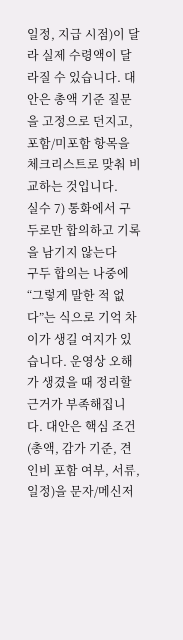일정, 지급 시점)이 달라 실제 수령액이 달라질 수 있습니다. 대안은 총액 기준 질문을 고정으로 던지고, 포함/미포함 항목을 체크리스트로 맞춰 비교하는 것입니다.
실수 7) 통화에서 구두로만 합의하고 기록을 남기지 않는다
구두 합의는 나중에 “그렇게 말한 적 없다”는 식으로 기억 차이가 생길 여지가 있습니다. 운영상 오해가 생겼을 때 정리할 근거가 부족해집니다. 대안은 핵심 조건(총액, 감가 기준, 견인비 포함 여부, 서류, 일정)을 문자/메신저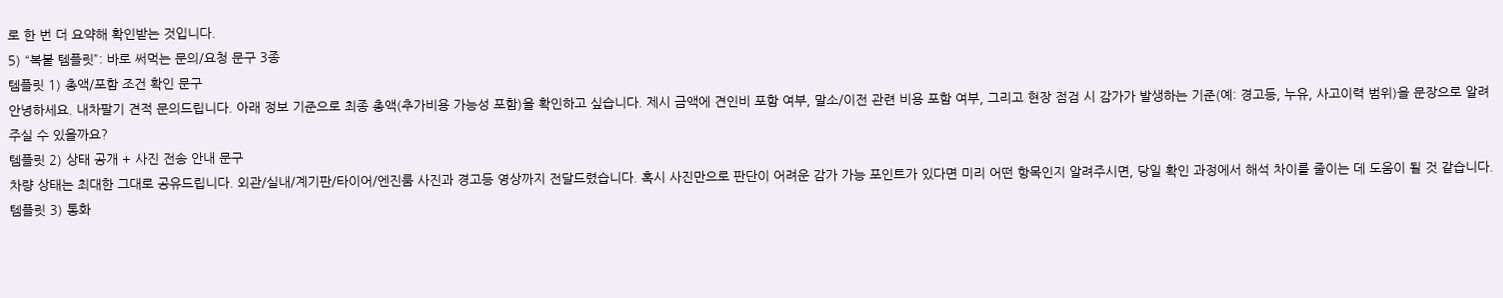로 한 번 더 요약해 확인받는 것입니다.
5) “복붙 템플릿”: 바로 써먹는 문의/요청 문구 3종
템플릿 1) 총액/포함 조건 확인 문구
안녕하세요. 내차팔기 견적 문의드립니다. 아래 정보 기준으로 최종 총액(추가비용 가능성 포함)을 확인하고 싶습니다. 제시 금액에 견인비 포함 여부, 말소/이전 관련 비용 포함 여부, 그리고 현장 점검 시 감가가 발생하는 기준(예: 경고등, 누유, 사고이력 범위)을 문장으로 알려주실 수 있을까요?
템플릿 2) 상태 공개 + 사진 전송 안내 문구
차량 상태는 최대한 그대로 공유드립니다. 외관/실내/계기판/타이어/엔진룸 사진과 경고등 영상까지 전달드렸습니다. 혹시 사진만으로 판단이 어려운 감가 가능 포인트가 있다면 미리 어떤 항목인지 알려주시면, 당일 확인 과정에서 해석 차이를 줄이는 데 도움이 될 것 같습니다.
템플릿 3) 통화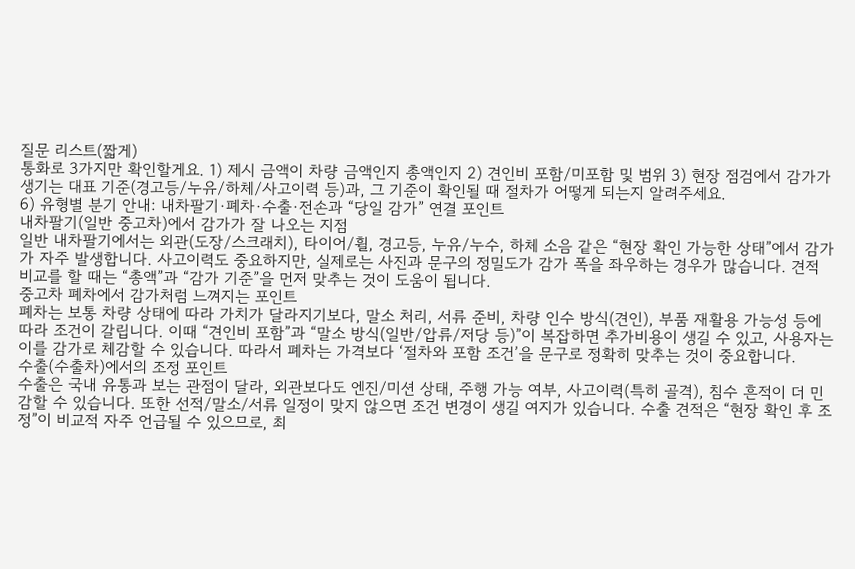질문 리스트(짧게)
통화로 3가지만 확인할게요. 1) 제시 금액이 차량 금액인지 총액인지 2) 견인비 포함/미포함 및 범위 3) 현장 점검에서 감가가 생기는 대표 기준(경고등/누유/하체/사고이력 등)과, 그 기준이 확인될 때 절차가 어떻게 되는지 알려주세요.
6) 유형별 분기 안내: 내차팔기·폐차·수출·전손과 “당일 감가” 연결 포인트
내차팔기(일반 중고차)에서 감가가 잘 나오는 지점
일반 내차팔기에서는 외관(도장/스크래치), 타이어/휠, 경고등, 누유/누수, 하체 소음 같은 “현장 확인 가능한 상태”에서 감가가 자주 발생합니다. 사고이력도 중요하지만, 실제로는 사진과 문구의 정밀도가 감가 폭을 좌우하는 경우가 많습니다. 견적 비교를 할 때는 “총액”과 “감가 기준”을 먼저 맞추는 것이 도움이 됩니다.
중고차 폐차에서 감가처럼 느껴지는 포인트
폐차는 보통 차량 상태에 따라 가치가 달라지기보다, 말소 처리, 서류 준비, 차량 인수 방식(견인), 부품 재활용 가능성 등에 따라 조건이 갈립니다. 이때 “견인비 포함”과 “말소 방식(일반/압류/저당 등)”이 복잡하면 추가비용이 생길 수 있고, 사용자는 이를 감가로 체감할 수 있습니다. 따라서 폐차는 가격보다 ‘절차와 포함 조건’을 문구로 정확히 맞추는 것이 중요합니다.
수출(수출차)에서의 조정 포인트
수출은 국내 유통과 보는 관점이 달라, 외관보다도 엔진/미션 상태, 주행 가능 여부, 사고이력(특히 골격), 침수 흔적이 더 민감할 수 있습니다. 또한 선적/말소/서류 일정이 맞지 않으면 조건 변경이 생길 여지가 있습니다. 수출 견적은 “현장 확인 후 조정”이 비교적 자주 언급될 수 있으므로, 최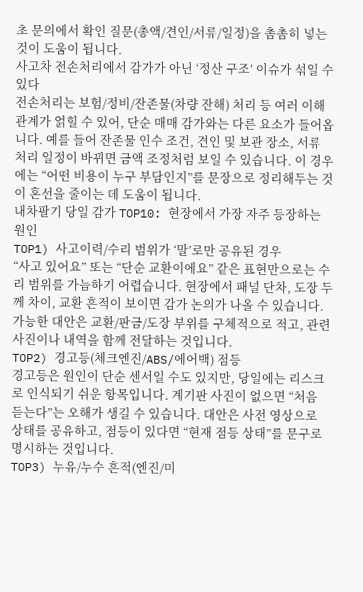초 문의에서 확인 질문(총액/견인/서류/일정)을 촘촘히 넣는 것이 도움이 됩니다.
사고차 전손처리에서 감가가 아닌 ‘정산 구조’ 이슈가 섞일 수 있다
전손처리는 보험/정비/잔존물(차량 잔해) 처리 등 여러 이해관계가 얽힐 수 있어, 단순 매매 감가와는 다른 요소가 들어옵니다. 예를 들어 잔존물 인수 조건, 견인 및 보관 장소, 서류 처리 일정이 바뀌면 금액 조정처럼 보일 수 있습니다. 이 경우에는 “어떤 비용이 누구 부담인지”를 문장으로 정리해두는 것이 혼선을 줄이는 데 도움이 됩니다.
내차팔기 당일 감가 TOP10: 현장에서 가장 자주 등장하는 원인
TOP1) 사고이력/수리 범위가 ‘말’로만 공유된 경우
“사고 있어요” 또는 “단순 교환이에요” 같은 표현만으로는 수리 범위를 가늠하기 어렵습니다. 현장에서 패널 단차, 도장 두께 차이, 교환 흔적이 보이면 감가 논의가 나올 수 있습니다. 가능한 대안은 교환/판금/도장 부위를 구체적으로 적고, 관련 사진이나 내역을 함께 전달하는 것입니다.
TOP2) 경고등(체크엔진/ABS/에어백) 점등
경고등은 원인이 단순 센서일 수도 있지만, 당일에는 리스크로 인식되기 쉬운 항목입니다. 계기판 사진이 없으면 “처음 듣는다”는 오해가 생길 수 있습니다. 대안은 사전 영상으로 상태를 공유하고, 점등이 있다면 “현재 점등 상태”를 문구로 명시하는 것입니다.
TOP3) 누유/누수 흔적(엔진/미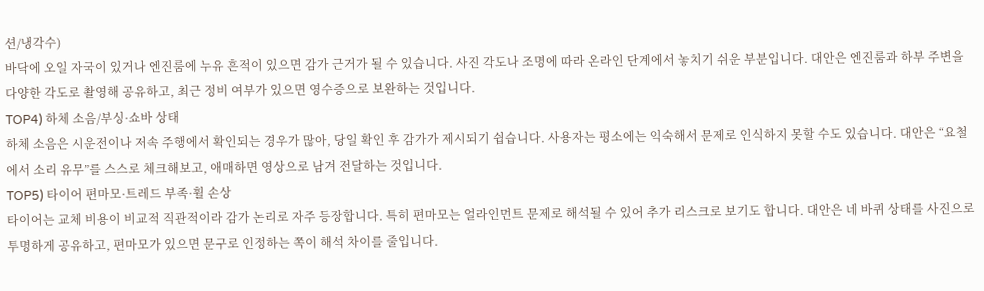션/냉각수)
바닥에 오일 자국이 있거나 엔진룸에 누유 흔적이 있으면 감가 근거가 될 수 있습니다. 사진 각도나 조명에 따라 온라인 단계에서 놓치기 쉬운 부분입니다. 대안은 엔진룸과 하부 주변을 다양한 각도로 촬영해 공유하고, 최근 정비 여부가 있으면 영수증으로 보완하는 것입니다.
TOP4) 하체 소음/부싱·쇼바 상태
하체 소음은 시운전이나 저속 주행에서 확인되는 경우가 많아, 당일 확인 후 감가가 제시되기 쉽습니다. 사용자는 평소에는 익숙해서 문제로 인식하지 못할 수도 있습니다. 대안은 “요철에서 소리 유무”를 스스로 체크해보고, 애매하면 영상으로 남겨 전달하는 것입니다.
TOP5) 타이어 편마모·트레드 부족·휠 손상
타이어는 교체 비용이 비교적 직관적이라 감가 논리로 자주 등장합니다. 특히 편마모는 얼라인먼트 문제로 해석될 수 있어 추가 리스크로 보기도 합니다. 대안은 네 바퀴 상태를 사진으로 투명하게 공유하고, 편마모가 있으면 문구로 인정하는 쪽이 해석 차이를 줄입니다.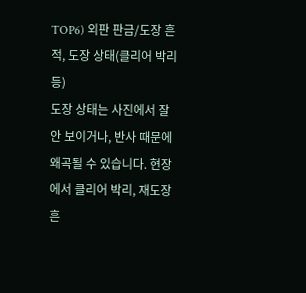TOP6) 외판 판금/도장 흔적, 도장 상태(클리어 박리 등)
도장 상태는 사진에서 잘 안 보이거나, 반사 때문에 왜곡될 수 있습니다. 현장에서 클리어 박리, 재도장 흔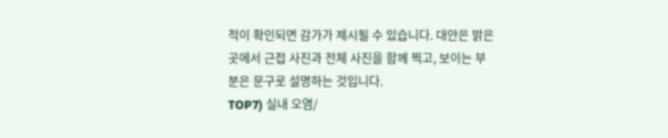적이 확인되면 감가가 제시될 수 있습니다. 대안은 밝은 곳에서 근접 사진과 전체 사진을 함께 찍고, 보이는 부분은 문구로 설명하는 것입니다.
TOP7) 실내 오염/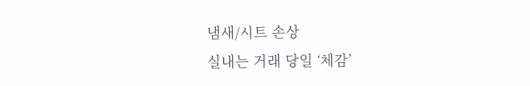냄새/시트 손상
실내는 거래 당일 ‘체감’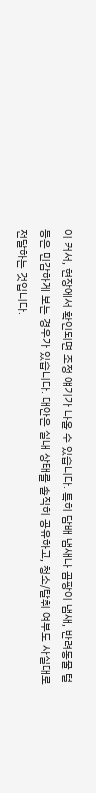이 커서, 현장에서 확인되면 조정 얘기가 나올 수 있습니다. 특히 담배 냄새나 곰팡이 냄새, 반려동물 털 등은 민감하게 보는 경우가 있습니다. 대안은 실내 상태를 솔직히 공유하고, 청소/탈취 여부도 사실대로 전달하는 것입니다.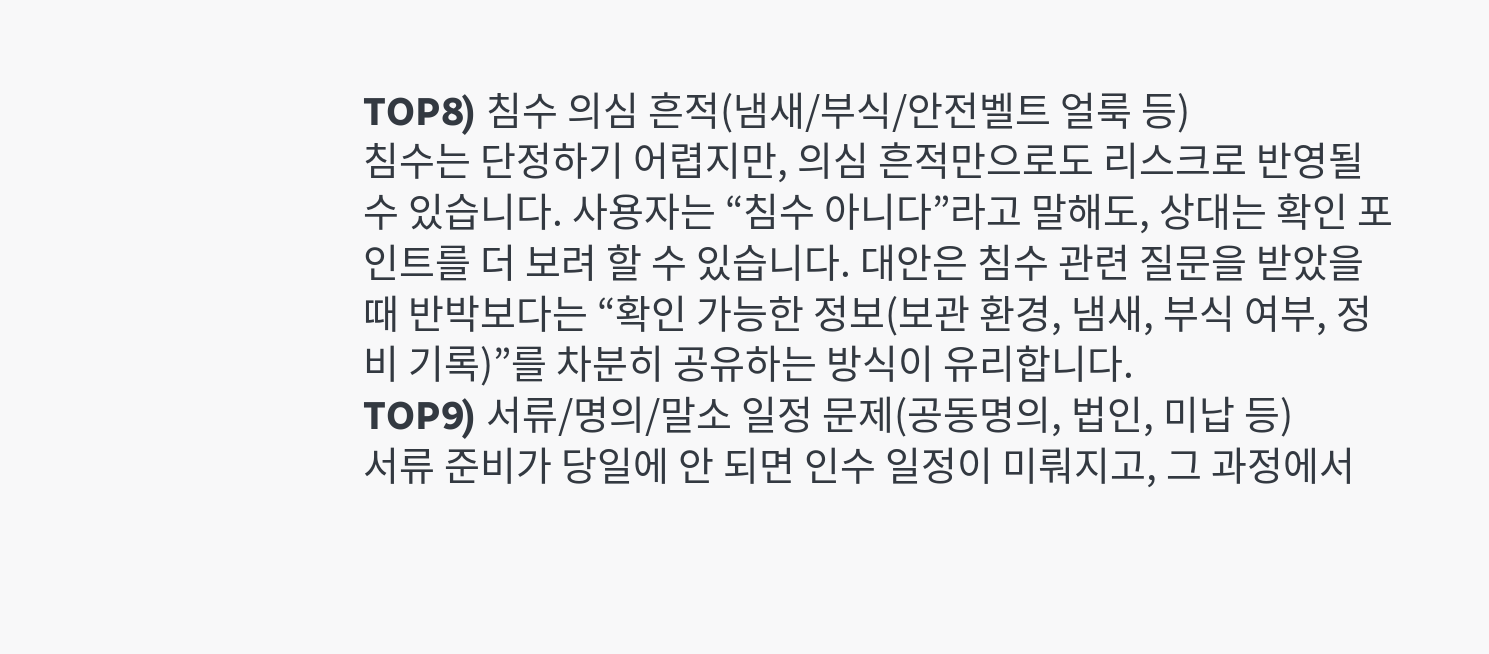TOP8) 침수 의심 흔적(냄새/부식/안전벨트 얼룩 등)
침수는 단정하기 어렵지만, 의심 흔적만으로도 리스크로 반영될 수 있습니다. 사용자는 “침수 아니다”라고 말해도, 상대는 확인 포인트를 더 보려 할 수 있습니다. 대안은 침수 관련 질문을 받았을 때 반박보다는 “확인 가능한 정보(보관 환경, 냄새, 부식 여부, 정비 기록)”를 차분히 공유하는 방식이 유리합니다.
TOP9) 서류/명의/말소 일정 문제(공동명의, 법인, 미납 등)
서류 준비가 당일에 안 되면 인수 일정이 미뤄지고, 그 과정에서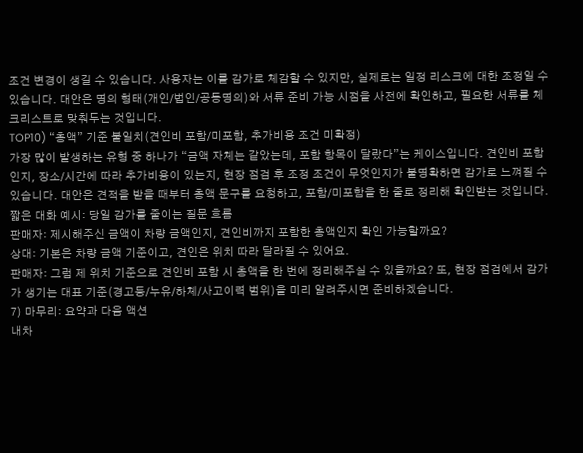조건 변경이 생길 수 있습니다. 사용자는 이를 감가로 체감할 수 있지만, 실제로는 일정 리스크에 대한 조정일 수 있습니다. 대안은 명의 형태(개인/법인/공동명의)와 서류 준비 가능 시점을 사전에 확인하고, 필요한 서류를 체크리스트로 맞춰두는 것입니다.
TOP10) “총액” 기준 불일치(견인비 포함/미포함, 추가비용 조건 미확정)
가장 많이 발생하는 유형 중 하나가 “금액 자체는 같았는데, 포함 항목이 달랐다”는 케이스입니다. 견인비 포함인지, 장소/시간에 따라 추가비용이 있는지, 현장 점검 후 조정 조건이 무엇인지가 불명확하면 감가로 느껴질 수 있습니다. 대안은 견적을 받을 때부터 총액 문구를 요청하고, 포함/미포함을 한 줄로 정리해 확인받는 것입니다.
짧은 대화 예시: 당일 감가를 줄이는 질문 흐름
판매자: 제시해주신 금액이 차량 금액인지, 견인비까지 포함한 총액인지 확인 가능할까요?
상대: 기본은 차량 금액 기준이고, 견인은 위치 따라 달라질 수 있어요.
판매자: 그럼 제 위치 기준으로 견인비 포함 시 총액을 한 번에 정리해주실 수 있을까요? 또, 현장 점검에서 감가가 생기는 대표 기준(경고등/누유/하체/사고이력 범위)을 미리 알려주시면 준비하겠습니다.
7) 마무리: 요약과 다음 액션
내차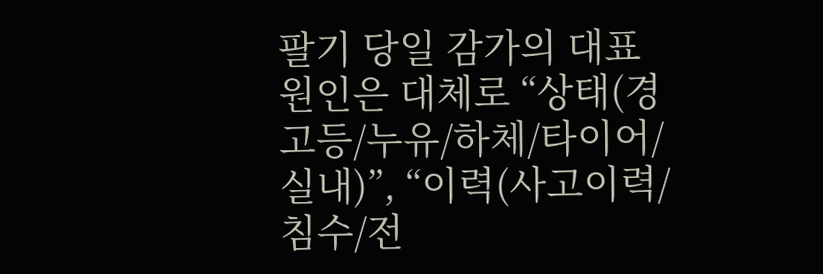팔기 당일 감가의 대표 원인은 대체로 “상태(경고등/누유/하체/타이어/실내)”, “이력(사고이력/침수/전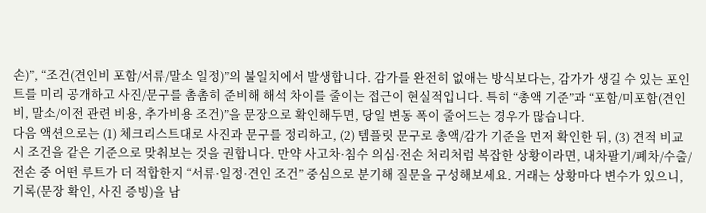손)”, “조건(견인비 포함/서류/말소 일정)”의 불일치에서 발생합니다. 감가를 완전히 없애는 방식보다는, 감가가 생길 수 있는 포인트를 미리 공개하고 사진/문구를 촘촘히 준비해 해석 차이를 줄이는 접근이 현실적입니다. 특히 “총액 기준”과 “포함/미포함(견인비, 말소/이전 관련 비용, 추가비용 조건)”을 문장으로 확인해두면, 당일 변동 폭이 줄어드는 경우가 많습니다.
다음 액션으로는 (1) 체크리스트대로 사진과 문구를 정리하고, (2) 템플릿 문구로 총액/감가 기준을 먼저 확인한 뒤, (3) 견적 비교 시 조건을 같은 기준으로 맞춰보는 것을 권합니다. 만약 사고차·침수 의심·전손 처리처럼 복잡한 상황이라면, 내차팔기/폐차/수출/전손 중 어떤 루트가 더 적합한지 “서류·일정·견인 조건” 중심으로 분기해 질문을 구성해보세요. 거래는 상황마다 변수가 있으니, 기록(문장 확인, 사진 증빙)을 남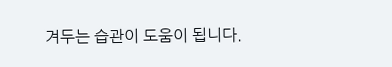겨두는 습관이 도움이 됩니다.